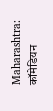Maharashtra: कॉमेडियन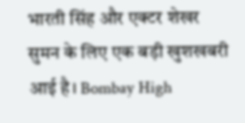भारती सिंह और एक्टर शेखर सुमन के लिए एक बड़ी खुशखबरी आई है। Bombay High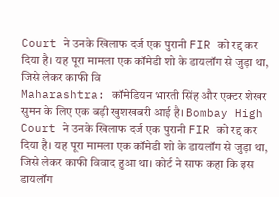Court ने उनके खिलाफ दर्ज एक पुरानी FIR को रद्द कर दिया है। यह पूरा मामला एक कॉमेडी शो के डायलॉग से जुड़ा था, जिसे लेकर काफी वि
Maharashtra: कॉमेडियन भारती सिंह और एक्टर शेखर सुमन के लिए एक बड़ी खुशखबरी आई है। Bombay High Court ने उनके खिलाफ दर्ज एक पुरानी FIR को रद्द कर दिया है। यह पूरा मामला एक कॉमेडी शो के डायलॉग से जुड़ा था, जिसे लेकर काफी विवाद हुआ था। कोर्ट ने साफ कहा कि इस डायलॉग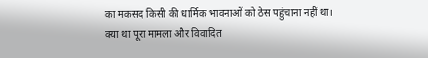का मकसद किसी की धार्मिक भावनाओं को ठेस पहुंचाना नहीं था।
क्या था पूरा मामला और विवादित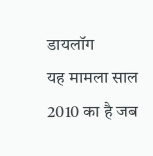डायलॉग
यह मामला साल 2010 का है जब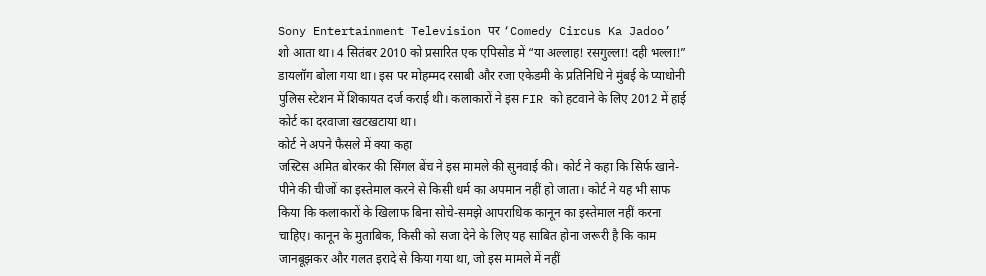Sony Entertainment Television पर ‘Comedy Circus Ka Jadoo’ शो आता था। 4 सितंबर 2010 को प्रसारित एक एपिसोड में “या अल्लाह! रसगुल्ला! दही भल्ला!” डायलॉग बोला गया था। इस पर मोहम्मद रसाबी और रजा एकेडमी के प्रतिनिधि ने मुंबई के प्याधोनी पुलिस स्टेशन में शिकायत दर्ज कराई थी। कलाकारों ने इस FIR को हटवाने के लिए 2012 में हाई कोर्ट का दरवाजा खटखटाया था।
कोर्ट ने अपने फैसले में क्या कहा
जस्टिस अमित बोरकर की सिंगल बेंच ने इस मामले की सुनवाई की। कोर्ट ने कहा कि सिर्फ खाने-पीने की चीजों का इस्तेमाल करने से किसी धर्म का अपमान नहीं हो जाता। कोर्ट ने यह भी साफ किया कि कलाकारों के खिलाफ बिना सोचे-समझे आपराधिक कानून का इस्तेमाल नहीं करना चाहिए। कानून के मुताबिक, किसी को सजा देने के लिए यह साबित होना जरूरी है कि काम जानबूझकर और गलत इरादे से किया गया था, जो इस मामले में नहीं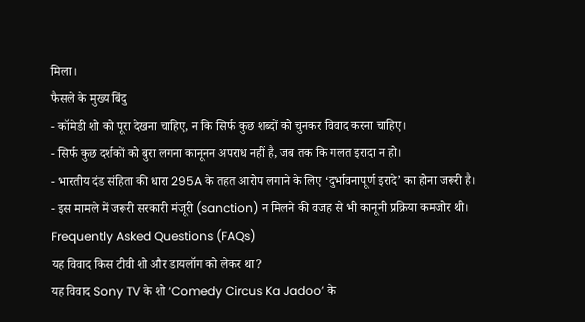मिला।
फैसले के मुख्य बिंदु
- कॉमेडी शो को पूरा देखना चाहिए, न कि सिर्फ कुछ शब्दों को चुनकर विवाद करना चाहिए।
- सिर्फ कुछ दर्शकों को बुरा लगना कानूनन अपराध नहीं है, जब तक कि गलत इरादा न हो।
- भारतीय दंड संहिता की धारा 295A के तहत आरोप लगाने के लिए ‘दुर्भावनापूर्ण इरादे’ का होना जरूरी है।
- इस मामले में जरूरी सरकारी मंजूरी (sanction) न मिलने की वजह से भी कानूनी प्रक्रिया कमजोर थी।
Frequently Asked Questions (FAQs)
यह विवाद किस टीवी शो और डायलॉग को लेकर था?
यह विवाद Sony TV के शो ‘Comedy Circus Ka Jadoo’ के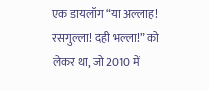एक डायलॉग “या अल्लाह! रसगुल्ला! दही भल्ला!” को लेकर था, जो 2010 में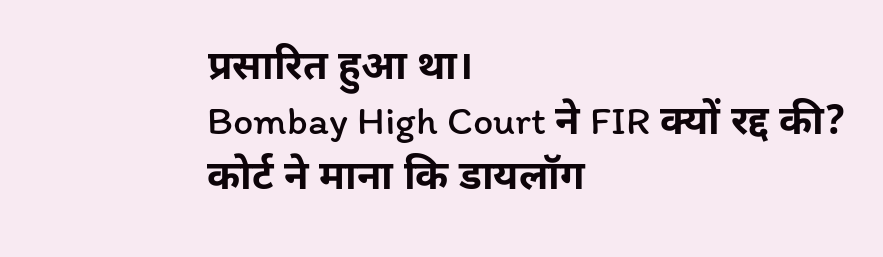प्रसारित हुआ था।
Bombay High Court ने FIR क्यों रद्द की?
कोर्ट ने माना कि डायलॉग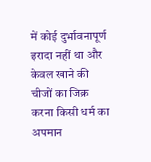में कोई दुर्भावनापूर्ण इरादा नहीं था और केवल खाने की चीजों का जिक्र करना किसी धर्म का अपमान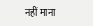नहीं माना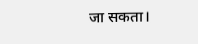जा सकता।